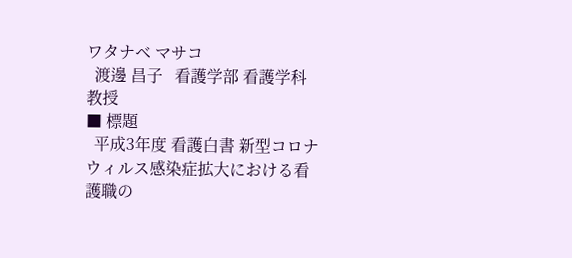ワタナベ マサコ
  渡邊 昌子   看護学部 看護学科   教授
■ 標題
  平成3年度 看護白書 新型コロナウィルス感染症拡大における看護職の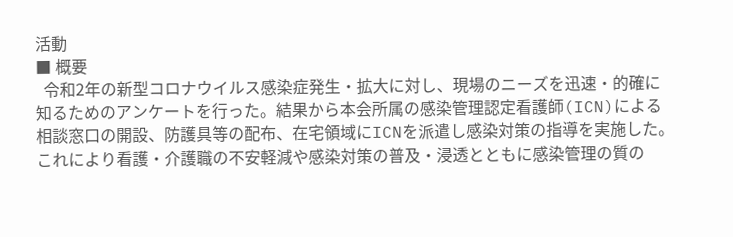活動
■ 概要
  令和2年の新型コロナウイルス感染症発生・拡大に対し、現場のニーズを迅速・的確に知るためのアンケートを行った。結果から本会所属の感染管理認定看護師(ICN)による相談窓口の開設、防護具等の配布、在宅領域にICNを派遣し感染対策の指導を実施した。これにより看護・介護職の不安軽減や感染対策の普及・浸透とともに感染管理の質の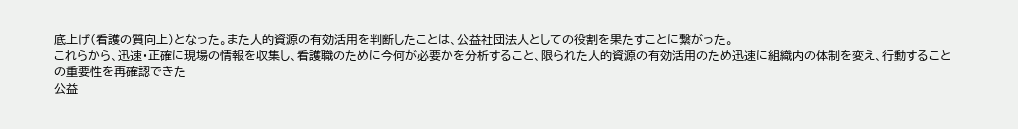底上げ(看護の質向上)となった。また人的資源の有効活用を判断したことは、公益社団法人としての役割を果たすことに繋がった。
これらから、迅速・正確に現場の情報を収集し、看護職のために今何が必要かを分析すること、限られた人的資源の有効活用のため迅速に組織内の体制を変え、行動することの重要性を再確認できた
公益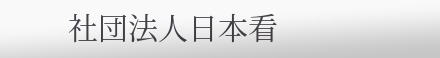社団法人日本看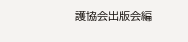護協会出版会編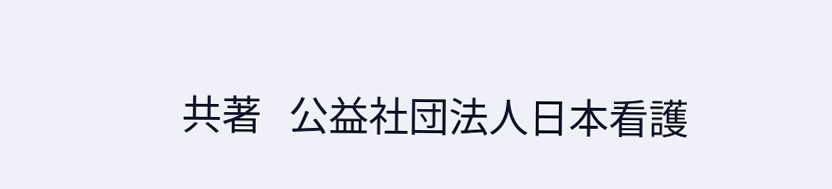共著   公益社団法人日本看護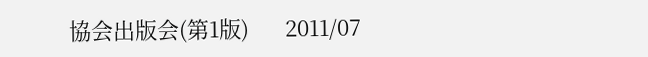協会出版会(第1版)      2011/07